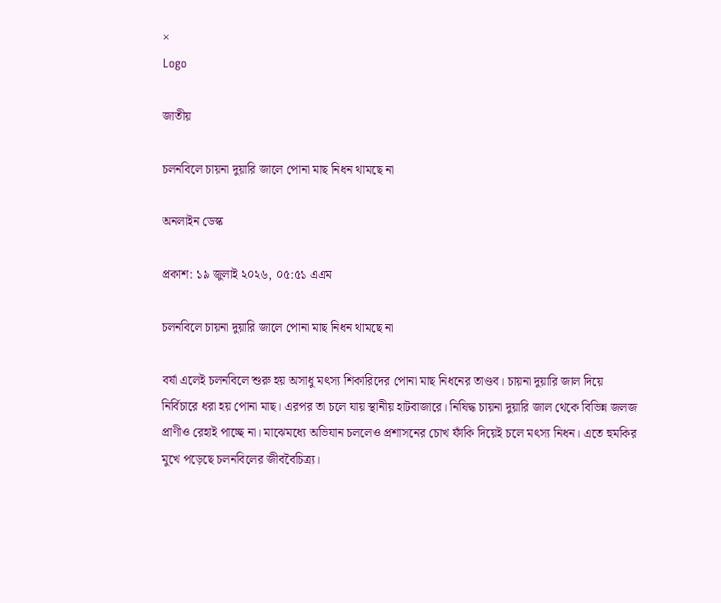×
Logo

জাতীয়

চলনবিলে চায়না দুয়ারি জালে পোনা মাছ নিধন থামছে না

অনলাইন ডেস্ক

প্রকাশ: ১৯ জুলাই ২০২৬, ০৫:৫১ এএম

চলনবিলে চায়না দুয়ারি জালে পোনা মাছ নিধন থামছে না

বর্ষা এলেই চলনবিলে শুরু হয় অসাধু মৎস্য শিকারিদের পোনা মাছ নিধনের তাণ্ডব। চায়না দুয়ারি জাল দিয়ে নির্বিচারে ধরা হয় পোনা মাছ। এরপর তা চলে যায় স্থানীয় হাটবাজারে। নিষিদ্ধ চায়না দুয়ারি জাল থেকে বিভিন্ন জলজ প্রাণীও রেহাই পাচ্ছে না। মাঝেমধ্যে অভিযান চললেও প্রশাসনের চোখ ফাঁকি দিয়েই চলে মৎস্য নিধন। এতে হুমকির মুখে পড়েছে চলনবিলের জীববৈচিত্র্য।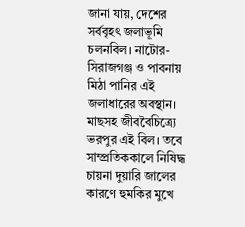জানা যায়, দেশের সর্ববৃহৎ জলাভূমি চলনবিল। নাটোর-সিরাজগঞ্জ ও পাবনায় মিঠা পানির এই জলাধারের অবস্থান। মাছসহ জীববৈচিত্র্যে ভরপুর এই বিল। তবে সাম্প্রতিককালে নিষিদ্ধ চায়না দুয়ারি জালের কারণে হুমকির মুখে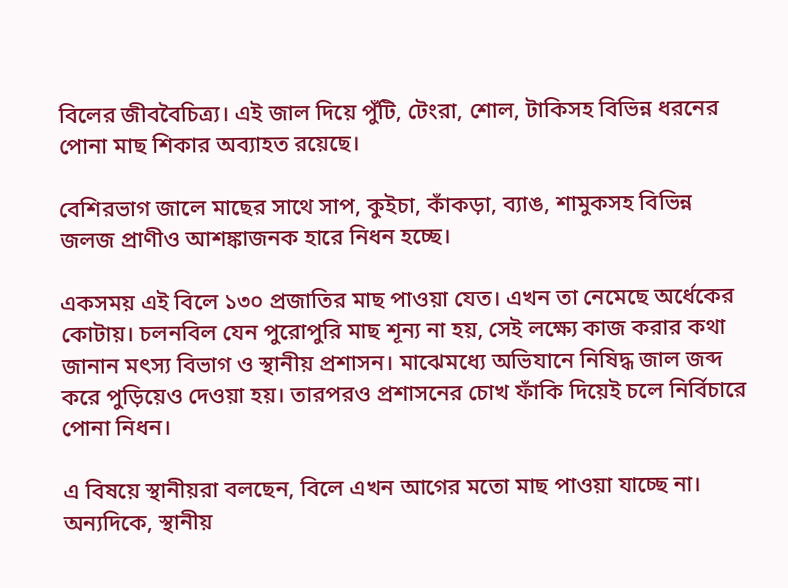বিলের জীববৈচিত্র্য। এই জাল দিয়ে পুঁটি, টেংরা, শোল, টাকিসহ বিভিন্ন ধরনের পোনা মাছ শিকার অব্যাহত রয়েছে।

বেশিরভাগ জালে মাছের সাথে সাপ, কুইচা, কাঁকড়া, ব্যাঙ, শামুকসহ বিভিন্ন জলজ প্রাণীও আশঙ্কাজনক হারে নিধন হচ্ছে।

একসময় এই বিলে ১৩০ প্রজাতির মাছ পাওয়া যেত। এখন তা নেমেছে অর্ধেকের কোটায়। চলনবিল যেন পুরোপুরি মাছ শূন্য না হয়, সেই লক্ষ্যে কাজ করার কথা জানান মৎস্য বিভাগ ও স্থানীয় প্রশাসন। মাঝেমধ্যে অভিযানে নিষিদ্ধ জাল জব্দ করে পুড়িয়েও দেওয়া হয়। তারপরও প্রশাসনের চোখ ফাঁকি দিয়েই চলে নির্বিচারে পোনা নিধন।

এ বিষয়ে স্থানীয়রা বলছেন, বিলে এখন আগের মতো মাছ পাওয়া যাচ্ছে না। অন্যদিকে, স্থানীয়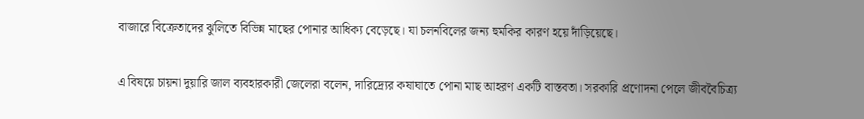বাজারে বিক্রেতাদের ঝুলিতে বিভিন্ন মাছের পোনার আধিক্য বেড়েছে। যা চলনবিলের জন্য হুমকির কারণ হয়ে দাঁড়িয়েছে।

এ বিষয়ে চায়না দুয়ারি জাল ব্যবহারকারী জেলেরা বলেন, দারিদ্র্যের কষাঘাতে পোনা মাছ আহরণ একটি বাস্তবতা। সরকারি প্রণোদনা পেলে জীববৈচিত্র্য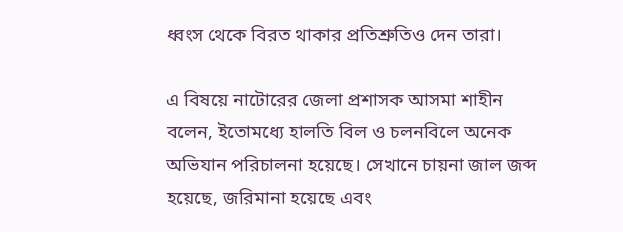ধ্বংস থেকে বিরত থাকার প্রতিশ্রুতিও দেন তারা।

এ বিষয়ে নাটোরের জেলা প্রশাসক আসমা শাহীন বলেন, ইতোমধ্যে হালতি বিল ও চলনবিলে অনেক অভিযান পরিচালনা হয়েছে। সেখানে চায়না জাল জব্দ হয়েছে, জরিমানা হয়েছে এবং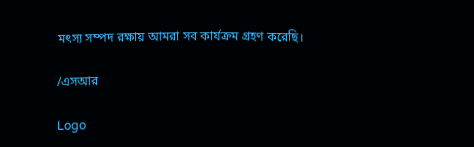মৎস্য সম্পদ রক্ষায় আমরা সব কার্যক্রম গ্রহণ করেছি।

/এসআর

Logo